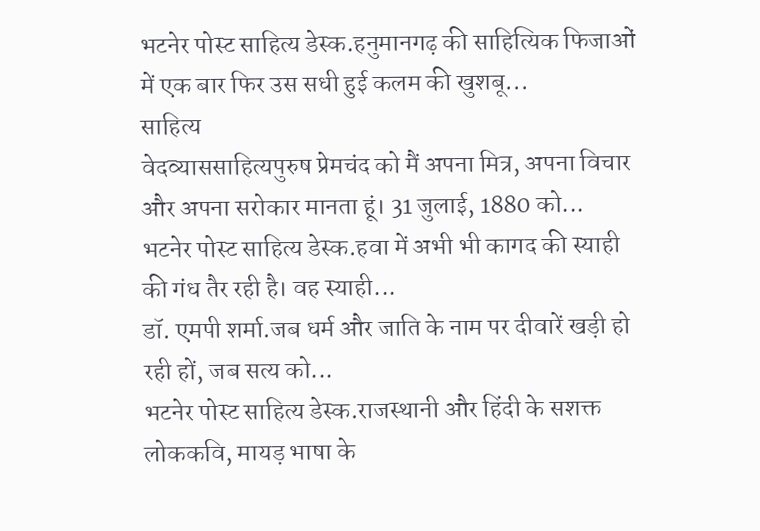भटनेर पोस्ट साहित्य डेस्क.हनुमानगढ़ की साहित्यिक फिजाओं में एक बार फिर उस सधी हुई कलम की खुशबू...
साहित्य
वेदव्याससाहित्यपुरुष प्रेमचंद को मैं अपना मित्र, अपना विचार और अपना सरोकार मानता हूं। 31 जुलाई, 1880 को...
भटनेर पोस्ट साहित्य डेस्क.हवा में अभी भी कागद की स्याही की गंध तैर रही है। वह स्याही...
डॉ. एमपी शर्मा.जब धर्म और जाति के नाम पर दीवारें खड़ी हो रही हों, जब सत्य को...
भटनेर पोस्ट साहित्य डेस्क.राजस्थानी और हिंदी के सशक्त लोककवि, मायड़ भाषा के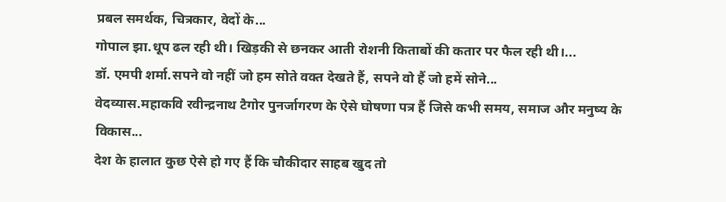प्रबल समर्थक, चित्रकार, वेदों के...
गोपाल झा.धूप ढल रही थी। खिड़की से छनकर आती रोशनी किताबों की कतार पर फैल रही थी।...
डॉ. एमपी शर्मा.सपने वो नहीं जो हम सोते वक्त देखते हैं, सपने वो हैं जो हमें सोने...
वेदव्यास.महाकवि रवीन्द्रनाथ टैगोर पुनर्जागरण के ऐसे घोषणा पत्र हैं जिसे कभी समय, समाज और मनुष्य के विकास...
देश के हालात कुछ ऐसे हो गए हैं कि चौकीदार साहब खुद तो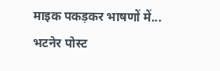माइक पकड़कर भाषणों में...
भटनेर पोस्ट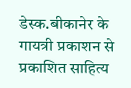डेस्क.बीकानेर के गायत्री प्रकाशन से प्रकाशित साहित्य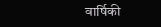वार्षिकी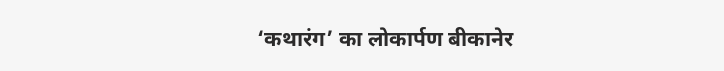‘कथारंग’ का लोकार्पण बीकानेर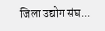जिला उद्योग संघ...